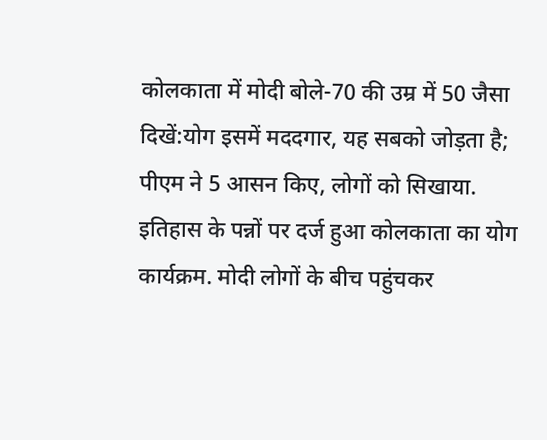कोलकाता में मोदी बोले-70 की उम्र में 50 जैसा दिखें:योग इसमें मददगार, यह सबको जोड़ता है; पीएम ने 5 आसन किए, लोगों को सिखाया. इतिहास के पन्नों पर दर्ज हुआ कोलकाता का योग कार्यक्रम. मोदी लोगों के बीच पहुंचकर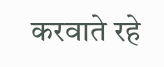करवाते रहे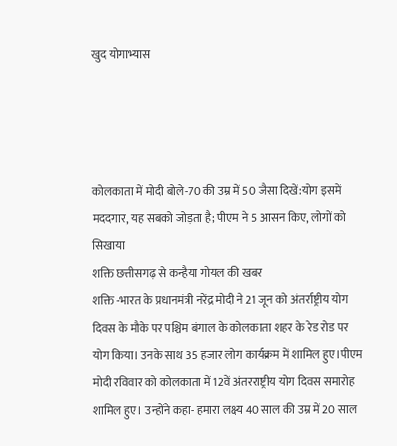खुद योगाभ्यास




कोलकाता में मोदी बोले-70 की उम्र में 50 जैसा दिखें:योग इसमें मददगार, यह सबको जोड़ता है; पीएम ने 5 आसन किए, लोगों को सिखाया
शक्ति छत्तीसगढ़ से कन्हैया गोयल की खबर
शक्ति -भारत के प्रधानमंत्री नरेंद्र मोदी ने 21 जून को अंतर्राष्ट्रीय योग दिवस के मौके पर पश्चिम बंगाल के कोलकाता शहर के रेड रोड पर योग किया। उनके साथ 35 हजार लोग कार्यक्रम में शामिल हुए।पीएम मोदी रविवार को कोलकाता में 12वें अंतरराष्ट्रीय योग दिवस समारोह शामिल हुए। उन्होंने कहा- हमारा लक्ष्य 40 साल की उम्र में 20 साल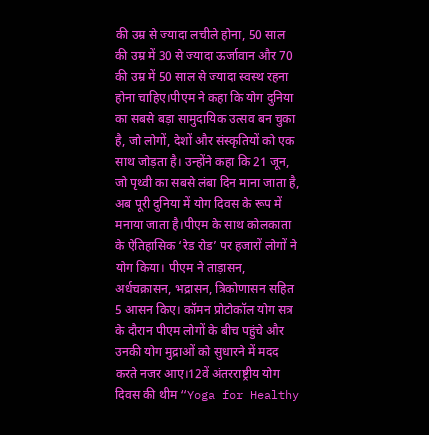की उम्र से ज्यादा लचीले होना, 50 साल की उम्र में 30 से ज्यादा ऊर्जावान और 70 की उम्र में 50 साल से ज्यादा स्वस्थ रहना होना चाहिए।पीएम ने कहा कि योग दुनिया का सबसे बड़ा सामुदायिक उत्सव बन चुका है, जो लोगों, देशों और संस्कृतियों को एक साथ जोड़ता है। उन्होंने कहा कि 21 जून, जो पृथ्वी का सबसे लंबा दिन माना जाता है, अब पूरी दुनिया में योग दिवस के रूप में मनाया जाता है।पीएम के साथ कोलकाता के ऐतिहासिक ‘रेड रोड’ पर हजारों लोगों ने योग किया। पीएम ने ताड़ासन, अर्धचक्रासन, भद्रासन, त्रिकोणासन सहित 5 आसन किए। कॉमन प्रोटोकॉल योग सत्र के दौरान पीएम लोगों के बीच पहुंचे और उनकी योग मुद्राओं को सुधारने में मदद करते नजर आए।12वें अंतरराष्ट्रीय योग दिवस की थीम “Yoga for Healthy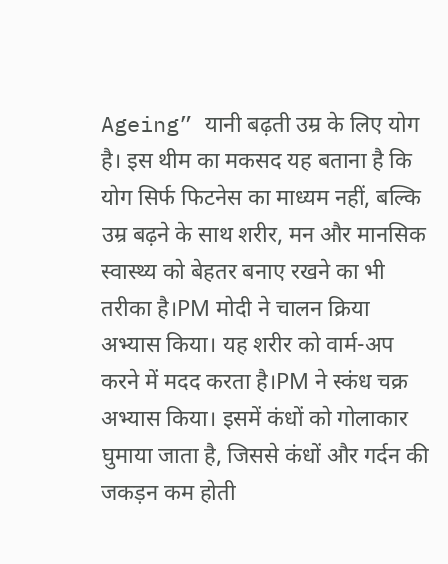Ageing” यानी बढ़ती उम्र के लिए योग है। इस थीम का मकसद यह बताना है कि योग सिर्फ फिटनेस का माध्यम नहीं, बल्कि उम्र बढ़ने के साथ शरीर, मन और मानसिक स्वास्थ्य को बेहतर बनाए रखने का भी तरीका है।PM मोदी ने चालन क्रिया अभ्यास किया। यह शरीर को वार्म-अप करने में मदद करता है।PM ने स्कंध चक्र अभ्यास किया। इसमें कंधों को गोलाकार घुमाया जाता है, जिससे कंधों और गर्दन की जकड़न कम होती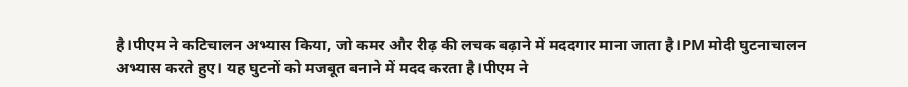है।पीएम ने कटिचालन अभ्यास किया, जो कमर और रीढ़ की लचक बढ़ाने में मददगार माना जाता है।PM मोदी घुटनाचालन अभ्यास करते हुए। यह घुटनों को मजबूत बनाने में मदद करता है।पीएम ने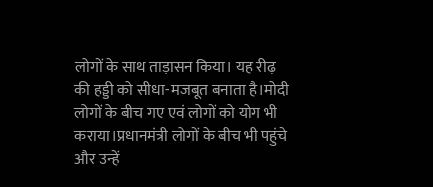लोगों के साथ ताड़ासन किया। यह रीढ़ की हड्डी को सीधा-मजबूत बनाता है।मोदी लोगों के बीच गए एवं लोगों को योग भी कराया।प्रधानमंत्री लोगों के बीच भी पहुंचे और उन्हें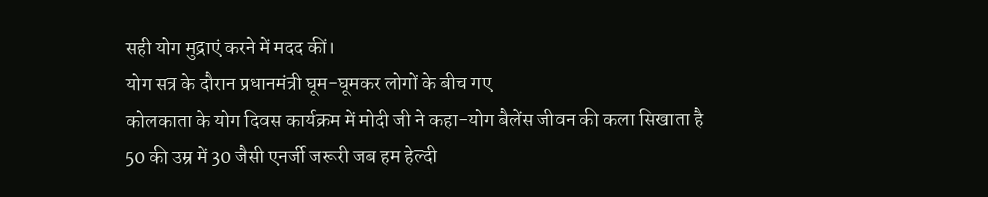सही योग मुद्राएं करने में मदद कीं।
योग सत्र के दौरान प्रधानमंत्री घूम-घूमकर लोगों के बीच गए
कोलकाता के योग दिवस कार्यक्रम में मोदी जी ने कहा-योग बैलेंस जीवन की कला सिखाता है
50 की उम्र में 30 जैसी एनर्जी जरूरी जब हम हेल्दी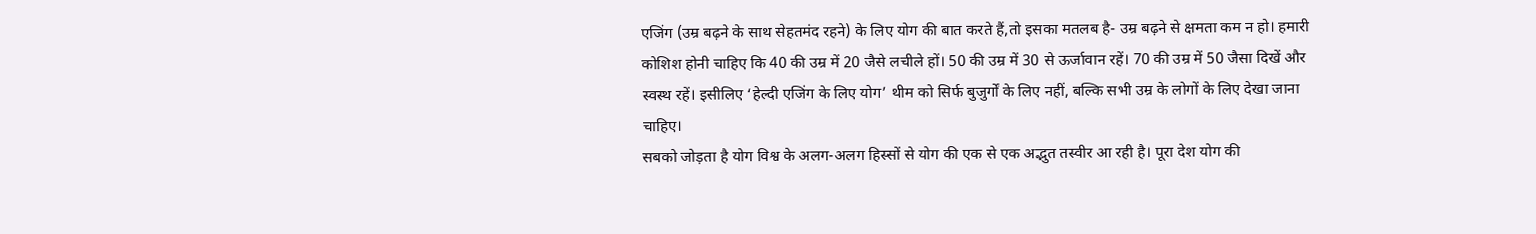एजिंग (उम्र बढ़ने के साथ सेहतमंद रहने) के लिए योग की बात करते हैं,तो इसका मतलब है- उम्र बढ़ने से क्षमता कम न हो। हमारी कोशिश होनी चाहिए कि 40 की उम्र में 20 जैसे लचीले हों। 50 की उम्र में 30 से ऊर्जावान रहें। 70 की उम्र में 50 जैसा दिखें और स्वस्थ रहें। इसीलिए ‘हेल्दी एजिंग के लिए योग’ थीम को सिर्फ बुजुर्गों के लिए नहीं, बल्कि सभी उम्र के लोगों के लिए देखा जाना चाहिए।
सबको जोड़ता है योग विश्व के अलग-अलग हिस्सों से योग की एक से एक अद्भुत तस्वीर आ रही है। पूरा देश योग की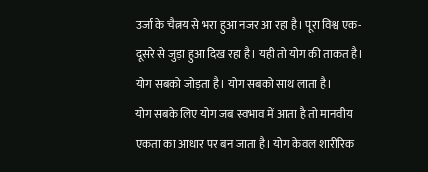उर्जा के चैत्नय से भरा हुआ नजर आ रहा है। पूरा विश्व एक-दूसरे से जुड़ा हुआ दिख रहा है। यही तो योग की ताकत है। योग सबको जोड़ता है। योग सबको साथ लाता है।
योग सबके लिए योग जब स्वभाव में आता है तो मानवीय एकता का आधार पर बन जाता है। योग केवल शारीरिक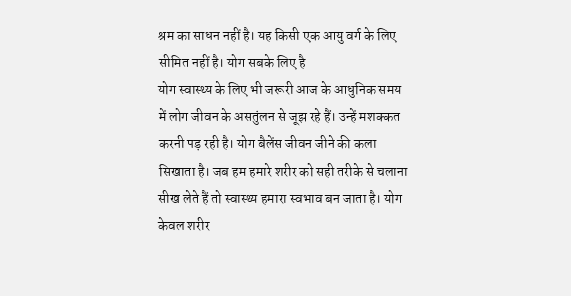श्रम का साधन नहीं है। यह किसी एक आयु वर्ग के लिए सीमित नहीं है। योग सबके लिए है
योग स्वास्थ्य के लिए भी जरूरी आज के आधुनिक समय में लोग जीवन के असतुंलन से जूझ रहे हैं। उन्हें मशक्कत करनी पड़ रही है। योग बैलेंस जीवन जीने की कला सिखाता है। जब हम हमारे शरीर को सही तरीके से चलाना सीख लेते हैं तो स्वास्थ्य हमारा स्वभाव बन जाता है। योग केवल शरीर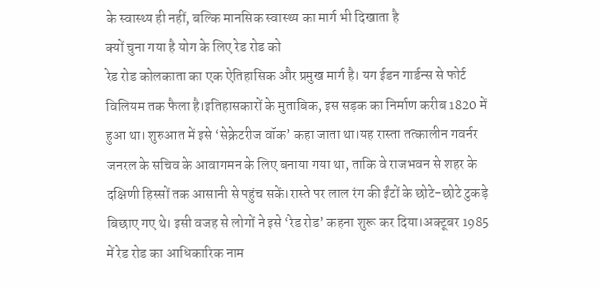के स्वास्थ्य ही नहीं, बल्कि मानसिक स्वास्थ्य का मार्ग भी दिखाता है
क्यों चुना गया है योग के लिए रेड रोड को
रेड रोड कोलकाता का एक ऐतिहासिक और प्रमुख मार्ग है। यग ईडन गार्डन्स से फोर्ट विलियम तक फैला है।इतिहासकारों के मुताबिक, इस सड़क का निर्माण करीब 1820 में हुआ था। शुरुआत में इसे ‘सेक्रेटरीज वॉक’ कहा जाता था।यह रास्ता तत्कालीन गवर्नर जनरल के सचिव के आवागमन के लिए बनाया गया था, ताकि वे राजभवन से शहर के दक्षिणी हिस्सों तक आसानी से पहुंच सकें।रास्ते पर लाल रंग की ईंटों के छोटे-छोटे टुकड़े बिछाए गए थे। इसी वजह से लोगों ने इसे ‘रेड रोड’ कहना शुरू कर दिया।अक्टूबर 1985 में रेड रोड का आधिकारिक नाम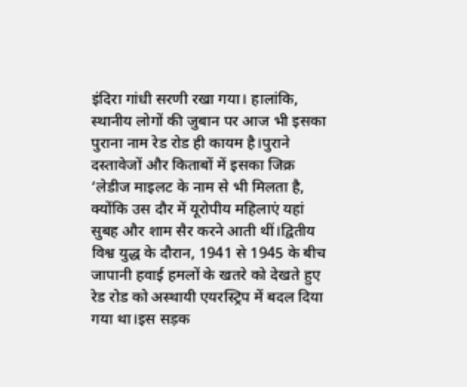इंदिरा गांधी सरणी रखा गया। हालांकि, स्थानीय लोगों की जुबान पर आज भी इसका पुराना नाम रेड रोड ही कायम है।पुराने दस्तावेजों और किताबों में इसका जिक्र ‘लेडीज माइलट के नाम से भी मिलता है, क्योंकि उस दौर में यूरोपीय महिलाएं यहां सुबह और शाम सैर करने आती थीं।द्वितीय विश्व युद्ध के दौरान, 1941 से 1945 के बीच जापानी हवाई हमलों के खतरे को देखते हुए रेड रोड को अस्थायी एयरस्ट्रिप में बदल दिया गया था।इस सड़क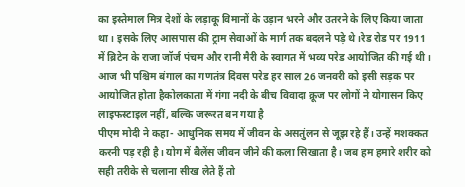का इस्तेमाल मित्र देशों के लड़ाकू विमानों के उड़ान भरने और उतरने के लिए किया जाता था। इसके लिए आसपास की ट्राम सेवाओं के मार्ग तक बदलने पड़े थे।रेड रोड पर 1911 में ब्रिटेन के राजा जॉर्ज पंचम और रानी मैरी के स्वागत में भव्य परेड आयोजित की गई थी।
आज भी पश्चिम बंगाल का गणतंत्र दिवस परेड हर साल 26 जनवरी को इसी सड़क पर आयोजित होता हैकोलकाता में गंगा नदी के बीच विवादा क्रूज पर लोगों ने योगासन किए
लाइफस्टाइल नहीं, बल्कि जरूरत बन गया है
पीएम मोदी ने कहा- आधुनिक समय में जीवन के असतुंलन से जूझ रहे हैं। उन्हें मशक्कत करनी पड़ रही है। योग में बैलेंस जीवन जीने की कला सिखाता है। जब हम हमारे शरीर को सही तरीके से चलाना सीख लेते हैं तो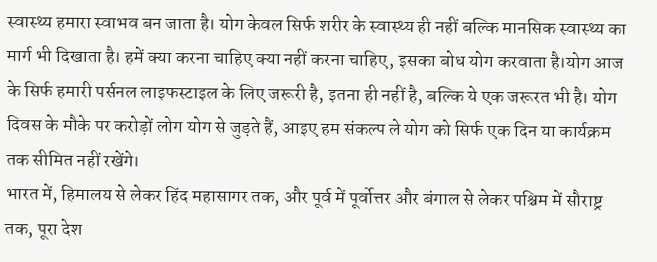स्वास्थ्य हमारा स्वाभव बन जाता है। योग केवल सिर्फ शरीर के स्वास्थ्य ही नहीं बल्कि मानसिक स्वास्थ्य का मार्ग भी दिखाता है। हमें क्या करना चाहिए क्या नहीं करना चाहिए, इसका बोध योग करवाता है।योग आज के सिर्फ हमारी पर्सनल लाइफस्टाइल के लिए जरूरी है, इतना ही नहीं है, बल्कि ये एक जरूरत भी है। योग दिवस के मौके पर करोड़ों लोग योग से जुड़ते हैं, आइए हम संकल्प ले योग को सिर्फ एक दिन या कार्यक्रम तक सीमित नहीं रखेंगे।
भारत में, हिमालय से लेकर हिंद महासागर तक, और पूर्व में पूर्वोत्तर और बंगाल से लेकर पश्चिम में सौराष्ट्र तक, पूरा देश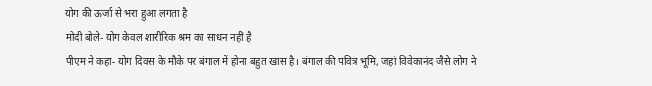योग की ऊर्जा से भरा हुआ लगता है
मोदी बोले- योग केवल शारीरिक श्रम का साधन नहीं है
पीएम ने कहा- योग दिवस के मौके पर बंगाल में होना बहुत खास है। बंगाल की पवित्र भूमि, जहां विवेकानंद जैसे लोग ने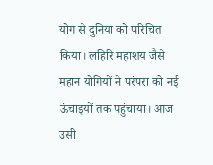योग से दुनिया को परिचित किया। लहिरि महाशय जैसे महान योगियों ने परंपरा को नई ऊंचाइयों तक पहुंचाया। आज उसी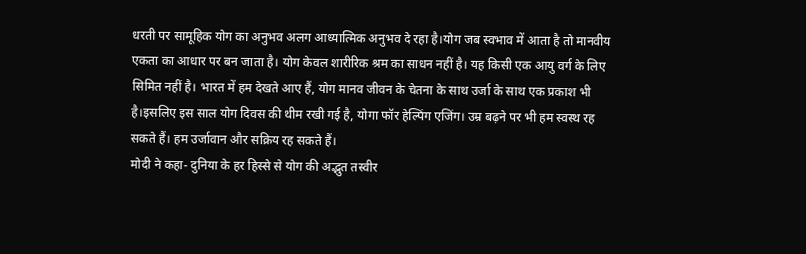धरती पर सामूहिक योग का अनुभव अलग आध्यात्मिक अनुभव दे रहा है।योग जब स्वभाव में आता है तो मानवीय एकता का आधार पर बन जाता है। योग केवल शारीरिक श्रम का साधन नहीं है। यह किसी एक आयु वर्ग के लिए सिमित नहीं है। भारत में हम देखते आए हैं, योग मानव जीवन के चेतना के साथ उर्जा के साथ एक प्रकाश भी है।इसलिए इस साल योग दिवस की थीम रखी गई है, योगा फॉर हेल्पिंग एजिंग। उम्र बढ़ने पर भी हम स्वस्थ रह सकते हैं। हम उर्जावान और सक्रिय रह सकते हैं।
मोदी ने कहा- दुनिया के हर हिस्से से योग की अद्भुत तस्वीर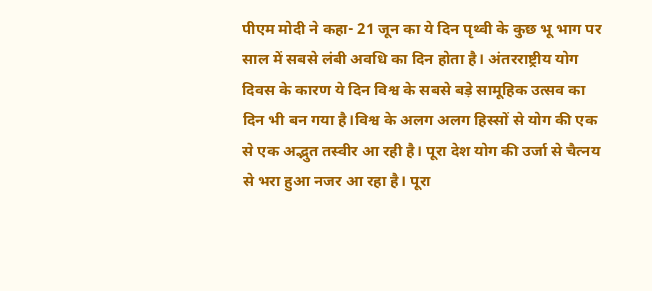पीएम मोदी ने कहा- 21 जून का ये दिन पृथ्वी के कुछ भू भाग पर साल में सबसे लंबी अवधि का दिन होता है। अंतरराष्ट्रीय योग दिवस के कारण ये दिन विश्व के सबसे बड़े सामूहिक उत्सव का दिन भी बन गया है।विश्व के अलग अलग हिस्सों से योग की एक से एक अद्भुत तस्वीर आ रही है। पूरा देश योग की उर्जा से चैत्नय से भरा हुआ नजर आ रहा है। पूरा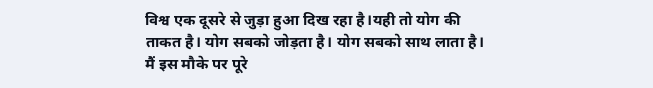विश्व एक दूसरे से जुड़ा हुआ दिख रहा है।यही तो योग की ताकत है। योग सबको जोड़ता है। योग सबको साथ लाता है। मैं इस मौके पर पूरे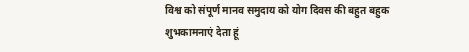विश्व को संपूर्ण मानव समुदाय को योग दिवस की बहुत बहुक शुभकामनाएं देता हूं